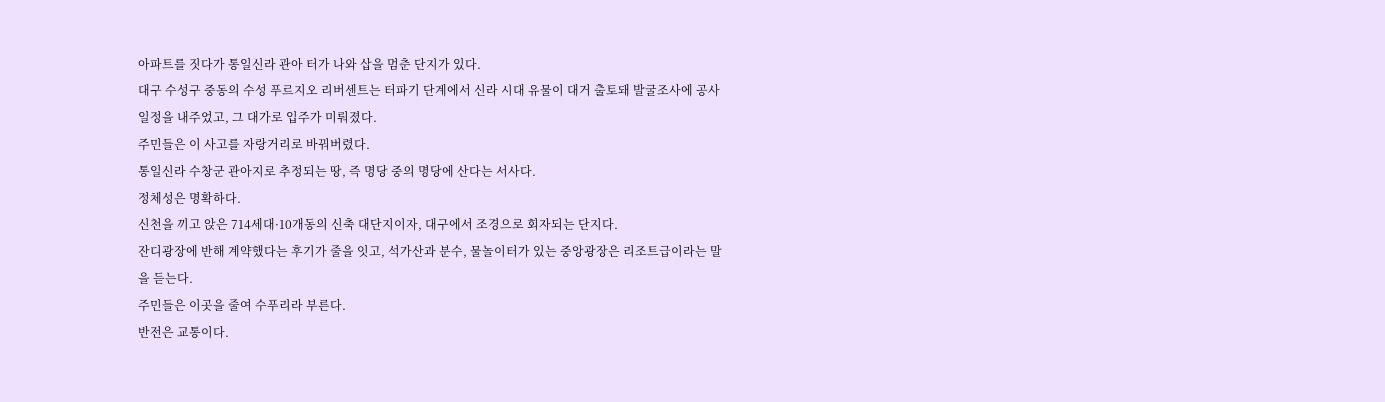아파트를 짓다가 통일신라 관아 터가 나와 삽을 멈춘 단지가 있다.
대구 수성구 중동의 수성 푸르지오 리버센트는 터파기 단계에서 신라 시대 유물이 대거 출토돼 발굴조사에 공사 일정을 내주었고, 그 대가로 입주가 미뤄졌다.
주민들은 이 사고를 자랑거리로 바꿔버렸다.
통일신라 수창군 관아지로 추정되는 땅, 즉 명당 중의 명당에 산다는 서사다.
정체성은 명확하다.
신천을 끼고 앉은 714세대·10개동의 신축 대단지이자, 대구에서 조경으로 회자되는 단지다.
잔디광장에 반해 계약했다는 후기가 줄을 잇고, 석가산과 분수, 물놀이터가 있는 중앙광장은 리조트급이라는 말을 듣는다.
주민들은 이곳을 줄여 수푸리라 부른다.
반전은 교통이다.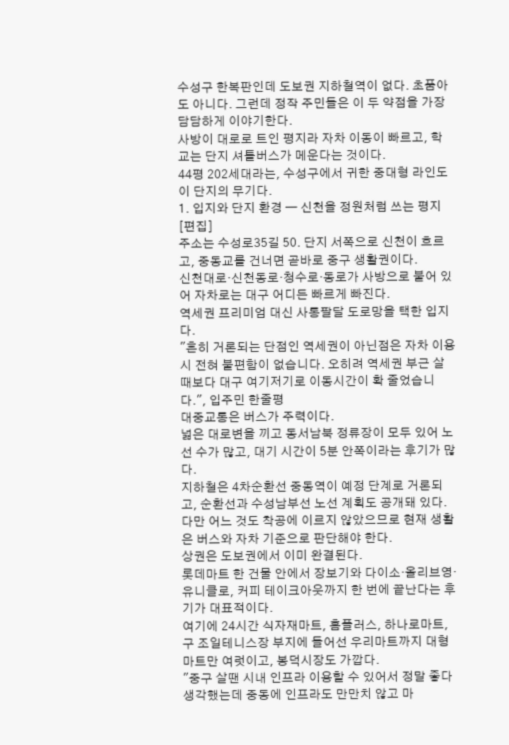수성구 한복판인데 도보권 지하철역이 없다. 초품아도 아니다. 그런데 정작 주민들은 이 두 약점을 가장 담담하게 이야기한다.
사방이 대로로 트인 평지라 자차 이동이 빠르고, 학교는 단지 셔틀버스가 메운다는 것이다.
44평 202세대라는, 수성구에서 귀한 중대형 라인도 이 단지의 무기다.
1. 입지와 단지 환경 — 신천을 정원처럼 쓰는 평지[편집]
주소는 수성로35길 50. 단지 서쪽으로 신천이 흐르고, 중동교를 건너면 곧바로 중구 생활권이다.
신천대로·신천동로·청수로·동로가 사방으로 붙어 있어 자차로는 대구 어디든 빠르게 빠진다.
역세권 프리미엄 대신 사통팔달 도로망을 택한 입지다.
"흔히 거론되는 단점인 역세권이 아닌점은 자차 이용시 전혀 불편함이 없습니다. 오히려 역세권 부근 살때보다 대구 여기저기로 이동시간이 확 줄었습니다.", 입주민 한줄평
대중교통은 버스가 주력이다.
넓은 대로변을 끼고 동서남북 정류장이 모두 있어 노선 수가 많고, 대기 시간이 5분 안쪽이라는 후기가 많다.
지하철은 4차순환선 중동역이 예정 단계로 거론되고, 순환선과 수성남부선 노선 계획도 공개돼 있다.
다만 어느 것도 착공에 이르지 않았으므로 현재 생활은 버스와 자차 기준으로 판단해야 한다.
상권은 도보권에서 이미 완결된다.
롯데마트 한 건물 안에서 장보기와 다이소·올리브영·유니클로, 커피 테이크아웃까지 한 번에 끝난다는 후기가 대표적이다.
여기에 24시간 식자재마트, 홈플러스, 하나로마트, 구 조일테니스장 부지에 들어선 우리마트까지 대형마트만 여럿이고, 봉덕시장도 가깝다.
"중구 살땐 시내 인프라 이용할 수 있어서 정말 좋다 생각했는데 중동에 인프라도 만만치 않고 마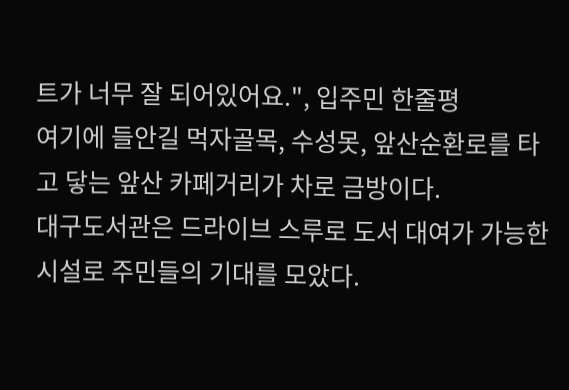트가 너무 잘 되어있어요.", 입주민 한줄평
여기에 들안길 먹자골목, 수성못, 앞산순환로를 타고 닿는 앞산 카페거리가 차로 금방이다.
대구도서관은 드라이브 스루로 도서 대여가 가능한 시설로 주민들의 기대를 모았다.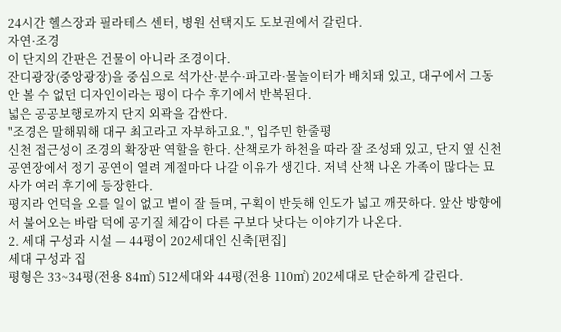24시간 헬스장과 필라테스 센터, 병원 선택지도 도보권에서 갈린다.
자연·조경
이 단지의 간판은 건물이 아니라 조경이다.
잔디광장(중앙광장)을 중심으로 석가산·분수·파고라·물놀이터가 배치돼 있고, 대구에서 그동안 볼 수 없던 디자인이라는 평이 다수 후기에서 반복된다.
넓은 공공보행로까지 단지 외곽을 감싼다.
"조경은 말해뭐해 대구 최고라고 자부하고요.", 입주민 한줄평
신천 접근성이 조경의 확장판 역할을 한다. 산책로가 하천을 따라 잘 조성돼 있고, 단지 옆 신천 공연장에서 정기 공연이 열려 계절마다 나갈 이유가 생긴다. 저녁 산책 나온 가족이 많다는 묘사가 여러 후기에 등장한다.
평지라 언덕을 오를 일이 없고 볕이 잘 들며, 구획이 반듯해 인도가 넓고 깨끗하다. 앞산 방향에서 불어오는 바람 덕에 공기질 체감이 다른 구보다 낫다는 이야기가 나온다.
2. 세대 구성과 시설 — 44평이 202세대인 신축[편집]
세대 구성과 집
평형은 33~34평(전용 84㎡) 512세대와 44평(전용 110㎡) 202세대로 단순하게 갈린다.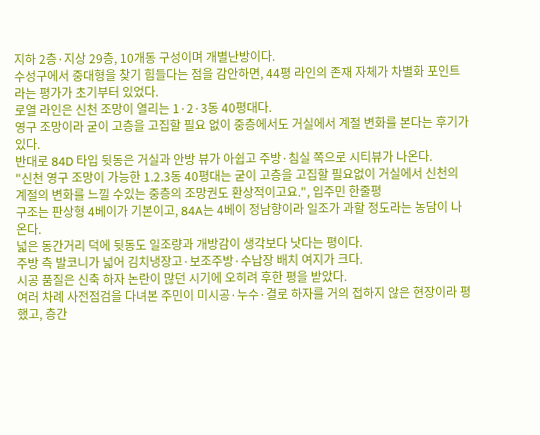지하 2층·지상 29층, 10개동 구성이며 개별난방이다.
수성구에서 중대형을 찾기 힘들다는 점을 감안하면, 44평 라인의 존재 자체가 차별화 포인트라는 평가가 초기부터 있었다.
로열 라인은 신천 조망이 열리는 1·2·3동 40평대다.
영구 조망이라 굳이 고층을 고집할 필요 없이 중층에서도 거실에서 계절 변화를 본다는 후기가 있다.
반대로 84D 타입 뒷동은 거실과 안방 뷰가 아쉽고 주방·침실 쪽으로 시티뷰가 나온다.
"신천 영구 조망이 가능한 1.2.3동 40평대는 굳이 고층을 고집할 필요없이 거실에서 신천의 계절의 변화를 느낄 수있는 중층의 조망권도 환상적이고요.", 입주민 한줄평
구조는 판상형 4베이가 기본이고, 84A는 4베이 정남향이라 일조가 과할 정도라는 농담이 나온다.
넓은 동간거리 덕에 뒷동도 일조량과 개방감이 생각보다 낫다는 평이다.
주방 측 발코니가 넓어 김치냉장고·보조주방·수납장 배치 여지가 크다.
시공 품질은 신축 하자 논란이 많던 시기에 오히려 후한 평을 받았다.
여러 차례 사전점검을 다녀본 주민이 미시공·누수·결로 하자를 거의 접하지 않은 현장이라 평했고, 층간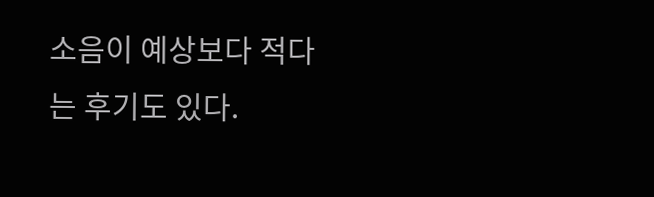소음이 예상보다 적다는 후기도 있다.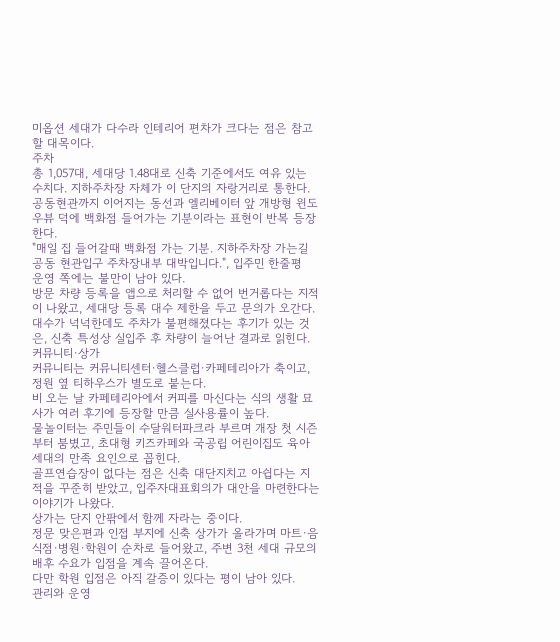미옵션 세대가 다수라 인테리어 편차가 크다는 점은 참고할 대목이다.
주차
총 1,057대, 세대당 1.48대로 신축 기준에서도 여유 있는 수치다. 지하주차장 자체가 이 단지의 자랑거리로 통한다. 공동현관까지 이어지는 동선과 엘리베이터 앞 개방형 윈도우뷰 덕에 백화점 들어가는 기분이라는 표현이 반복 등장한다.
"매일 집 들어갈때 백화점 가는 기분. 지하주차장 가는길 공동 현관입구 주차장내부 대박입니다.", 입주민 한줄평
운영 쪽에는 불만이 남아 있다.
방문 차량 등록을 앱으로 처리할 수 없어 번거롭다는 지적이 나왔고, 세대당 등록 대수 제한을 두고 문의가 오간다.
대수가 넉넉한데도 주차가 불편해졌다는 후기가 있는 것은, 신축 특성상 실입주 후 차량이 늘어난 결과로 읽힌다.
커뮤니티·상가
커뮤니티는 커뮤니티센터·헬스클럽·카페테리아가 축이고, 정원 옆 티하우스가 별도로 붙는다.
비 오는 날 카페테리아에서 커피를 마신다는 식의 생활 묘사가 여러 후기에 등장할 만큼 실사용률이 높다.
물놀이터는 주민들이 수달워터파크라 부르며 개장 첫 시즌부터 붐볐고, 초대형 키즈카페와 국공립 어린이집도 육아 세대의 만족 요인으로 꼽힌다.
골프연습장이 없다는 점은 신축 대단지치고 아쉽다는 지적을 꾸준히 받았고, 입주자대표회의가 대안을 마련한다는 이야기가 나왔다.
상가는 단지 안팎에서 함께 자라는 중이다.
정문 맞은편과 인접 부지에 신축 상가가 올라가며 마트·음식점·병원·학원이 순차로 들어왔고, 주변 3천 세대 규모의 배후 수요가 입점을 계속 끌어온다.
다만 학원 입점은 아직 갈증이 있다는 평이 남아 있다.
관리와 운영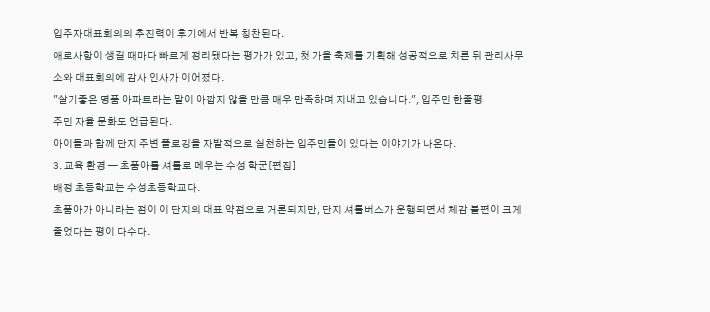입주자대표회의의 추진력이 후기에서 반복 칭찬된다.
애로사항이 생길 때마다 빠르게 정리됐다는 평가가 있고, 첫 가을 축제를 기획해 성공적으로 치른 뒤 관리사무소와 대표회의에 감사 인사가 이어졌다.
"살기좋은 명품 아파트라는 말이 아깝지 않을 만큼 매우 만족하며 지내고 있습니다.", 입주민 한줄평
주민 자율 문화도 언급된다.
아이들과 함께 단지 주변 플로깅을 자발적으로 실천하는 입주민들이 있다는 이야기가 나온다.
3. 교육 환경 — 초품아를 셔틀로 메우는 수성 학군[편집]
배정 초등학교는 수성초등학교다.
초품아가 아니라는 점이 이 단지의 대표 약점으로 거론되지만, 단지 셔틀버스가 운행되면서 체감 불편이 크게 줄었다는 평이 다수다.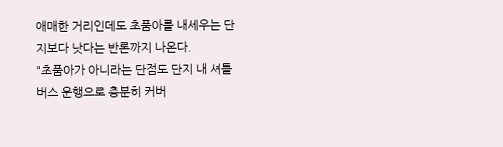애매한 거리인데도 초품아를 내세우는 단지보다 낫다는 반론까지 나온다.
"초품아가 아니라는 단점도 단지 내 셔틀 버스 운행으로 충분히 커버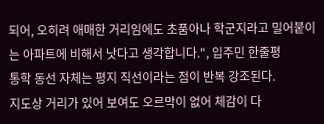되어, 오히려 애매한 거리임에도 초품아나 학군지라고 밀어붙이는 아파트에 비해서 낫다고 생각합니다.", 입주민 한줄평
통학 동선 자체는 평지 직선이라는 점이 반복 강조된다.
지도상 거리가 있어 보여도 오르막이 없어 체감이 다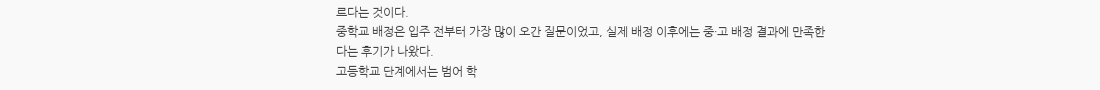르다는 것이다.
중학교 배정은 입주 전부터 가장 많이 오간 질문이었고, 실제 배정 이후에는 중·고 배정 결과에 만족한다는 후기가 나왔다.
고등학교 단계에서는 범어 학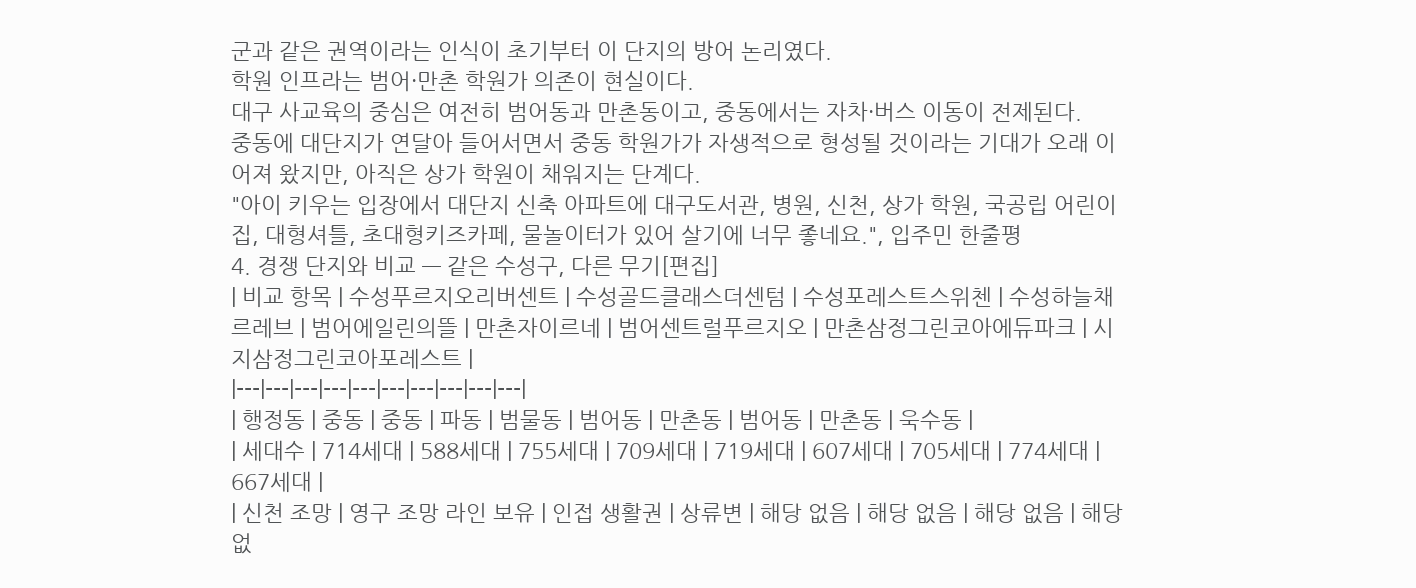군과 같은 권역이라는 인식이 초기부터 이 단지의 방어 논리였다.
학원 인프라는 범어·만촌 학원가 의존이 현실이다.
대구 사교육의 중심은 여전히 범어동과 만촌동이고, 중동에서는 자차·버스 이동이 전제된다.
중동에 대단지가 연달아 들어서면서 중동 학원가가 자생적으로 형성될 것이라는 기대가 오래 이어져 왔지만, 아직은 상가 학원이 채워지는 단계다.
"아이 키우는 입장에서 대단지 신축 아파트에 대구도서관, 병원, 신천, 상가 학원, 국공립 어린이집, 대형셔틀, 초대형키즈카페, 물놀이터가 있어 살기에 너무 좋네요.", 입주민 한줄평
4. 경쟁 단지와 비교 — 같은 수성구, 다른 무기[편집]
| 비교 항목 | 수성푸르지오리버센트 | 수성골드클래스더센텀 | 수성포레스트스위첸 | 수성하늘채르레브 | 범어에일린의뜰 | 만촌자이르네 | 범어센트럴푸르지오 | 만촌삼정그린코아에듀파크 | 시지삼정그린코아포레스트 |
|---|---|---|---|---|---|---|---|---|---|
| 행정동 | 중동 | 중동 | 파동 | 범물동 | 범어동 | 만촌동 | 범어동 | 만촌동 | 욱수동 |
| 세대수 | 714세대 | 588세대 | 755세대 | 709세대 | 719세대 | 607세대 | 705세대 | 774세대 | 667세대 |
| 신천 조망 | 영구 조망 라인 보유 | 인접 생활권 | 상류변 | 해당 없음 | 해당 없음 | 해당 없음 | 해당 없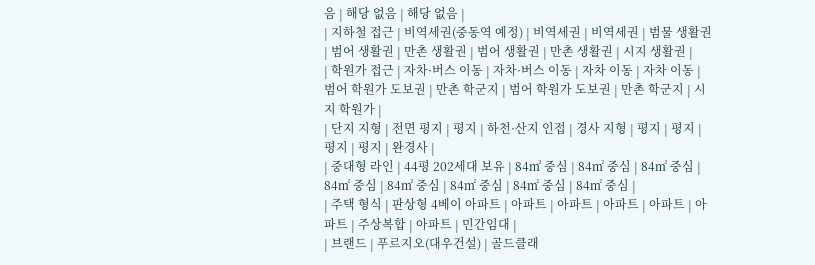음 | 해당 없음 | 해당 없음 |
| 지하철 접근 | 비역세권(중동역 예정) | 비역세권 | 비역세권 | 범물 생활권 | 범어 생활권 | 만촌 생활권 | 범어 생활권 | 만촌 생활권 | 시지 생활권 |
| 학원가 접근 | 자차·버스 이동 | 자차·버스 이동 | 자차 이동 | 자차 이동 | 범어 학원가 도보권 | 만촌 학군지 | 범어 학원가 도보권 | 만촌 학군지 | 시지 학원가 |
| 단지 지형 | 전면 평지 | 평지 | 하천·산지 인접 | 경사 지형 | 평지 | 평지 | 평지 | 평지 | 완경사 |
| 중대형 라인 | 44평 202세대 보유 | 84㎡ 중심 | 84㎡ 중심 | 84㎡ 중심 | 84㎡ 중심 | 84㎡ 중심 | 84㎡ 중심 | 84㎡ 중심 | 84㎡ 중심 |
| 주택 형식 | 판상형 4베이 아파트 | 아파트 | 아파트 | 아파트 | 아파트 | 아파트 | 주상복합 | 아파트 | 민간임대 |
| 브랜드 | 푸르지오(대우건설) | 골드클래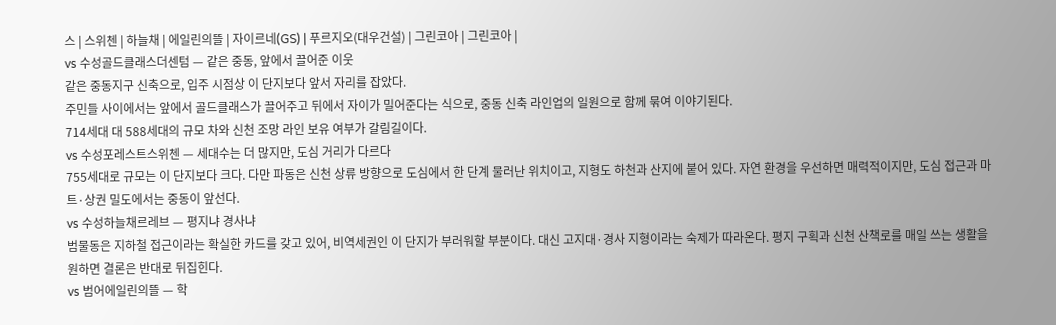스 | 스위첸 | 하늘채 | 에일린의뜰 | 자이르네(GS) | 푸르지오(대우건설) | 그린코아 | 그린코아 |
vs 수성골드클래스더센텀 — 같은 중동, 앞에서 끌어준 이웃
같은 중동지구 신축으로, 입주 시점상 이 단지보다 앞서 자리를 잡았다.
주민들 사이에서는 앞에서 골드클래스가 끌어주고 뒤에서 자이가 밀어준다는 식으로, 중동 신축 라인업의 일원으로 함께 묶여 이야기된다.
714세대 대 588세대의 규모 차와 신천 조망 라인 보유 여부가 갈림길이다.
vs 수성포레스트스위첸 — 세대수는 더 많지만, 도심 거리가 다르다
755세대로 규모는 이 단지보다 크다. 다만 파동은 신천 상류 방향으로 도심에서 한 단계 물러난 위치이고, 지형도 하천과 산지에 붙어 있다. 자연 환경을 우선하면 매력적이지만, 도심 접근과 마트·상권 밀도에서는 중동이 앞선다.
vs 수성하늘채르레브 — 평지냐 경사냐
범물동은 지하철 접근이라는 확실한 카드를 갖고 있어, 비역세권인 이 단지가 부러워할 부분이다. 대신 고지대·경사 지형이라는 숙제가 따라온다. 평지 구획과 신천 산책로를 매일 쓰는 생활을 원하면 결론은 반대로 뒤집힌다.
vs 범어에일린의뜰 — 학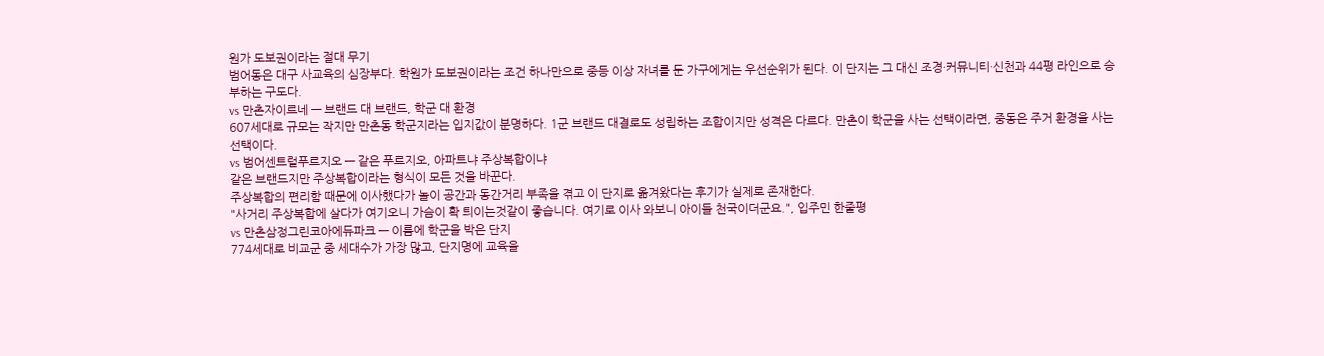원가 도보권이라는 절대 무기
범어동은 대구 사교육의 심장부다. 학원가 도보권이라는 조건 하나만으로 중등 이상 자녀를 둔 가구에게는 우선순위가 된다. 이 단지는 그 대신 조경·커뮤니티·신천과 44평 라인으로 승부하는 구도다.
vs 만촌자이르네 — 브랜드 대 브랜드, 학군 대 환경
607세대로 규모는 작지만 만촌동 학군지라는 입지값이 분명하다. 1군 브랜드 대결로도 성립하는 조합이지만 성격은 다르다. 만촌이 학군을 사는 선택이라면, 중동은 주거 환경을 사는 선택이다.
vs 범어센트럴푸르지오 — 같은 푸르지오, 아파트냐 주상복합이냐
같은 브랜드지만 주상복합이라는 형식이 모든 것을 바꾼다.
주상복합의 편리함 때문에 이사했다가 놀이 공간과 동간거리 부족을 겪고 이 단지로 옮겨왔다는 후기가 실제로 존재한다.
"사거리 주상복합에 살다가 여기오니 가슴이 확 틔이는것같이 좋습니다. 여기로 이사 와보니 아이들 천국이더군요.", 입주민 한줄평
vs 만촌삼정그린코아에듀파크 — 이름에 학군을 박은 단지
774세대로 비교군 중 세대수가 가장 많고, 단지명에 교육을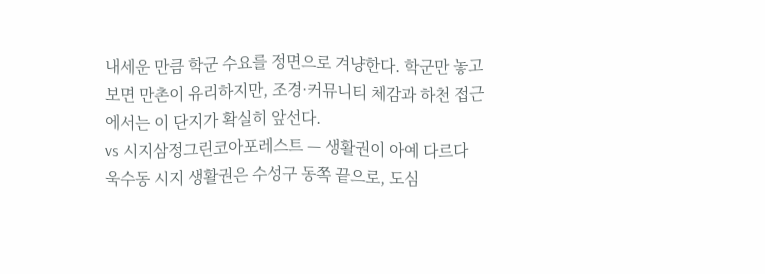내세운 만큼 학군 수요를 정면으로 겨냥한다. 학군만 놓고 보면 만촌이 유리하지만, 조경·커뮤니티 체감과 하천 접근에서는 이 단지가 확실히 앞선다.
vs 시지삼정그린코아포레스트 — 생활권이 아예 다르다
욱수동 시지 생활권은 수성구 동쪽 끝으로, 도심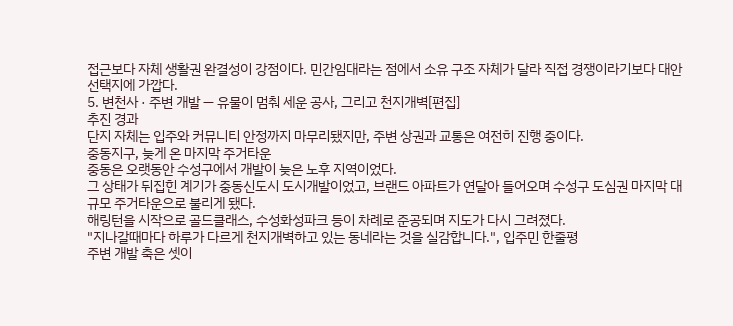접근보다 자체 생활권 완결성이 강점이다. 민간임대라는 점에서 소유 구조 자체가 달라 직접 경쟁이라기보다 대안 선택지에 가깝다.
5. 변천사 · 주변 개발 — 유물이 멈춰 세운 공사, 그리고 천지개벽[편집]
추진 경과
단지 자체는 입주와 커뮤니티 안정까지 마무리됐지만, 주변 상권과 교통은 여전히 진행 중이다.
중동지구, 늦게 온 마지막 주거타운
중동은 오랫동안 수성구에서 개발이 늦은 노후 지역이었다.
그 상태가 뒤집힌 계기가 중동신도시 도시개발이었고, 브랜드 아파트가 연달아 들어오며 수성구 도심권 마지막 대규모 주거타운으로 불리게 됐다.
해링턴을 시작으로 골드클래스, 수성화성파크 등이 차례로 준공되며 지도가 다시 그려졌다.
"지나갈때마다 하루가 다르게 천지개벽하고 있는 동네라는 것을 실감합니다.", 입주민 한줄평
주변 개발 축은 셋이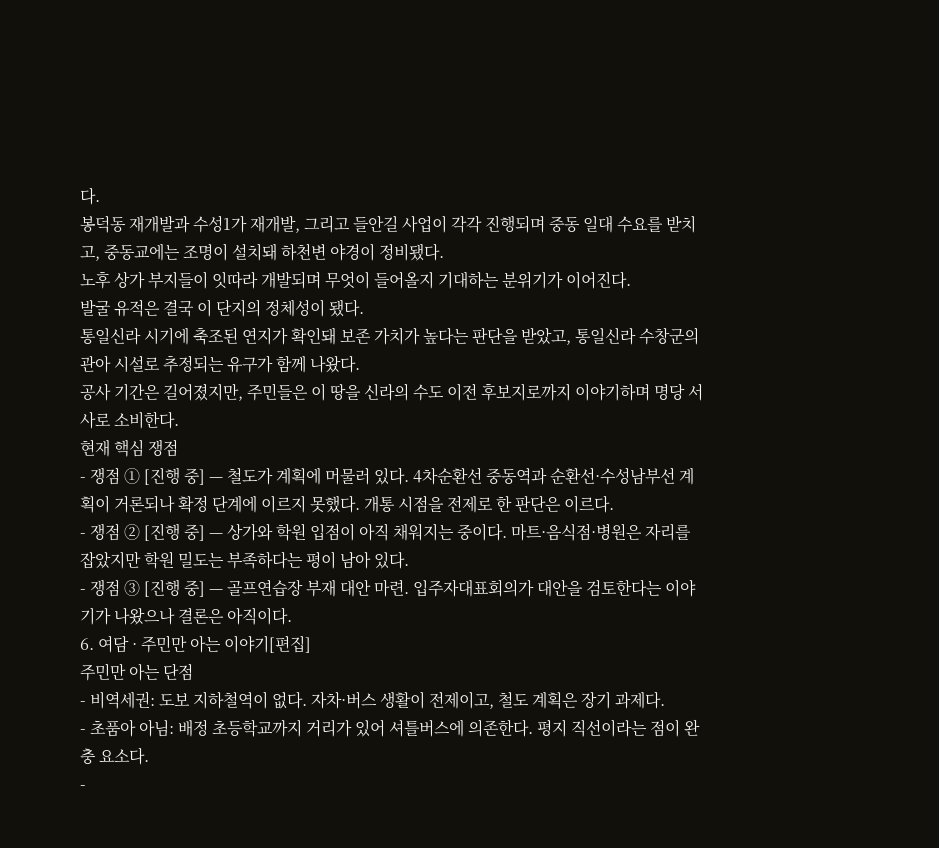다.
봉덕동 재개발과 수성1가 재개발, 그리고 들안길 사업이 각각 진행되며 중동 일대 수요를 받치고, 중동교에는 조명이 설치돼 하천변 야경이 정비됐다.
노후 상가 부지들이 잇따라 개발되며 무엇이 들어올지 기대하는 분위기가 이어진다.
발굴 유적은 결국 이 단지의 정체성이 됐다.
통일신라 시기에 축조된 연지가 확인돼 보존 가치가 높다는 판단을 받았고, 통일신라 수창군의 관아 시설로 추정되는 유구가 함께 나왔다.
공사 기간은 길어졌지만, 주민들은 이 땅을 신라의 수도 이전 후보지로까지 이야기하며 명당 서사로 소비한다.
현재 핵심 쟁점
- 쟁점 ① [진행 중] — 철도가 계획에 머물러 있다. 4차순환선 중동역과 순환선·수성남부선 계획이 거론되나 확정 단계에 이르지 못했다. 개통 시점을 전제로 한 판단은 이르다.
- 쟁점 ② [진행 중] — 상가와 학원 입점이 아직 채워지는 중이다. 마트·음식점·병원은 자리를 잡았지만 학원 밀도는 부족하다는 평이 남아 있다.
- 쟁점 ③ [진행 중] — 골프연습장 부재 대안 마련. 입주자대표회의가 대안을 검토한다는 이야기가 나왔으나 결론은 아직이다.
6. 여담 · 주민만 아는 이야기[편집]
주민만 아는 단점
- 비역세권: 도보 지하철역이 없다. 자차·버스 생활이 전제이고, 철도 계획은 장기 과제다.
- 초품아 아님: 배정 초등학교까지 거리가 있어 셔틀버스에 의존한다. 평지 직선이라는 점이 완충 요소다.
-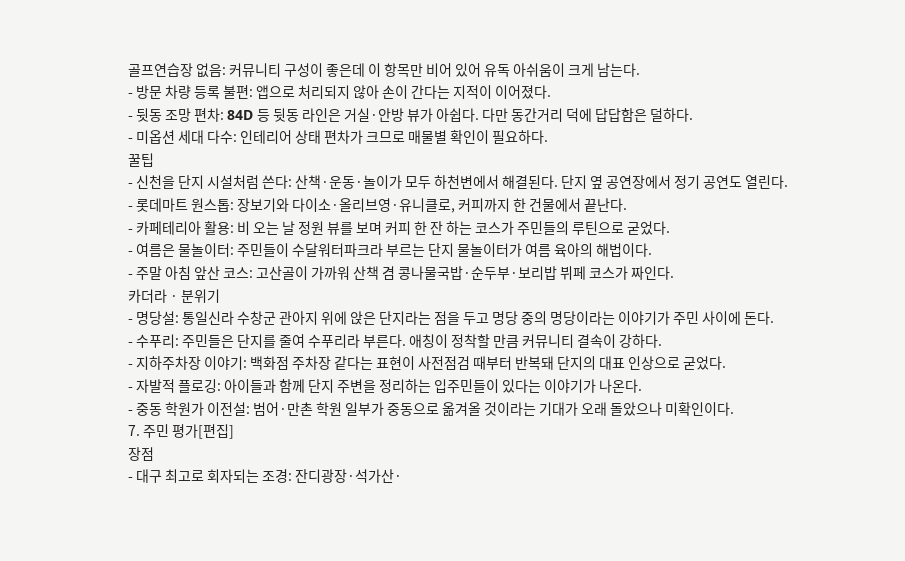골프연습장 없음: 커뮤니티 구성이 좋은데 이 항목만 비어 있어 유독 아쉬움이 크게 남는다.
- 방문 차량 등록 불편: 앱으로 처리되지 않아 손이 간다는 지적이 이어졌다.
- 뒷동 조망 편차: 84D 등 뒷동 라인은 거실·안방 뷰가 아쉽다. 다만 동간거리 덕에 답답함은 덜하다.
- 미옵션 세대 다수: 인테리어 상태 편차가 크므로 매물별 확인이 필요하다.
꿀팁
- 신천을 단지 시설처럼 쓴다: 산책·운동·놀이가 모두 하천변에서 해결된다. 단지 옆 공연장에서 정기 공연도 열린다.
- 롯데마트 원스톱: 장보기와 다이소·올리브영·유니클로, 커피까지 한 건물에서 끝난다.
- 카페테리아 활용: 비 오는 날 정원 뷰를 보며 커피 한 잔 하는 코스가 주민들의 루틴으로 굳었다.
- 여름은 물놀이터: 주민들이 수달워터파크라 부르는 단지 물놀이터가 여름 육아의 해법이다.
- 주말 아침 앞산 코스: 고산골이 가까워 산책 겸 콩나물국밥·순두부·보리밥 뷔페 코스가 짜인다.
카더라 · 분위기
- 명당설: 통일신라 수창군 관아지 위에 앉은 단지라는 점을 두고 명당 중의 명당이라는 이야기가 주민 사이에 돈다.
- 수푸리: 주민들은 단지를 줄여 수푸리라 부른다. 애칭이 정착할 만큼 커뮤니티 결속이 강하다.
- 지하주차장 이야기: 백화점 주차장 같다는 표현이 사전점검 때부터 반복돼 단지의 대표 인상으로 굳었다.
- 자발적 플로깅: 아이들과 함께 단지 주변을 정리하는 입주민들이 있다는 이야기가 나온다.
- 중동 학원가 이전설: 범어·만촌 학원 일부가 중동으로 옮겨올 것이라는 기대가 오래 돌았으나 미확인이다.
7. 주민 평가[편집]
장점
- 대구 최고로 회자되는 조경: 잔디광장·석가산·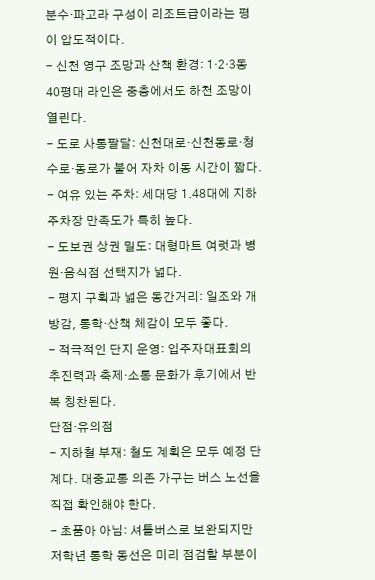분수·파고라 구성이 리조트급이라는 평이 압도적이다.
- 신천 영구 조망과 산책 환경: 1·2·3동 40평대 라인은 중층에서도 하천 조망이 열린다.
- 도로 사통팔달: 신천대로·신천동로·청수로·동로가 붙어 자차 이동 시간이 짧다.
- 여유 있는 주차: 세대당 1.48대에 지하주차장 만족도가 특히 높다.
- 도보권 상권 밀도: 대형마트 여럿과 병원·음식점 선택지가 넓다.
- 평지 구획과 넓은 동간거리: 일조와 개방감, 통학·산책 체감이 모두 좋다.
- 적극적인 단지 운영: 입주자대표회의 추진력과 축제·소통 문화가 후기에서 반복 칭찬된다.
단점·유의점
- 지하철 부재: 철도 계획은 모두 예정 단계다. 대중교통 의존 가구는 버스 노선을 직접 확인해야 한다.
- 초품아 아님: 셔틀버스로 보완되지만 저학년 통학 동선은 미리 점검할 부분이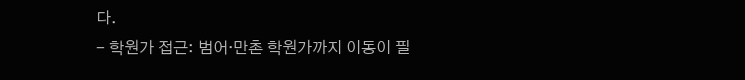다.
- 학원가 접근: 범어·만촌 학원가까지 이동이 필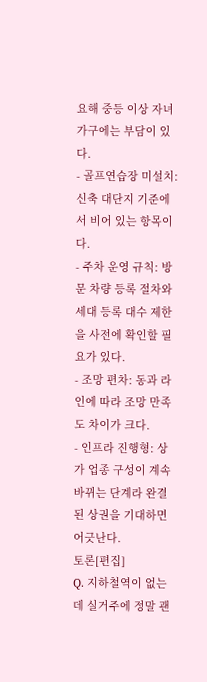요해 중등 이상 자녀 가구에는 부담이 있다.
- 골프연습장 미설치: 신축 대단지 기준에서 비어 있는 항목이다.
- 주차 운영 규칙: 방문 차량 등록 절차와 세대 등록 대수 제한을 사전에 확인할 필요가 있다.
- 조망 편차: 동과 라인에 따라 조망 만족도 차이가 크다.
- 인프라 진행형: 상가 업종 구성이 계속 바뀌는 단계라 완결된 상권을 기대하면 어긋난다.
토론[편집]
Q. 지하철역이 없는데 실거주에 정말 괜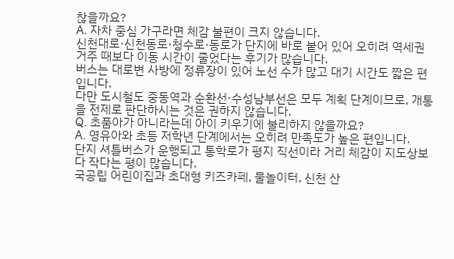찮을까요?
A. 자차 중심 가구라면 체감 불편이 크지 않습니다.
신천대로·신천동로·청수로·동로가 단지에 바로 붙어 있어 오히려 역세권 거주 때보다 이동 시간이 줄었다는 후기가 많습니다.
버스는 대로변 사방에 정류장이 있어 노선 수가 많고 대기 시간도 짧은 편입니다.
다만 도시철도 중동역과 순환선·수성남부선은 모두 계획 단계이므로, 개통을 전제로 판단하시는 것은 권하지 않습니다.
Q. 초품아가 아니라는데 아이 키우기에 불리하지 않을까요?
A. 영유아와 초등 저학년 단계에서는 오히려 만족도가 높은 편입니다.
단지 셔틀버스가 운행되고 통학로가 평지 직선이라 거리 체감이 지도상보다 작다는 평이 많습니다.
국공립 어린이집과 초대형 키즈카페, 물놀이터, 신천 산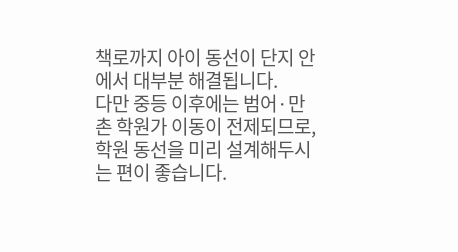책로까지 아이 동선이 단지 안에서 대부분 해결됩니다.
다만 중등 이후에는 범어·만촌 학원가 이동이 전제되므로, 학원 동선을 미리 설계해두시는 편이 좋습니다.